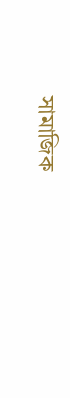সামাজিক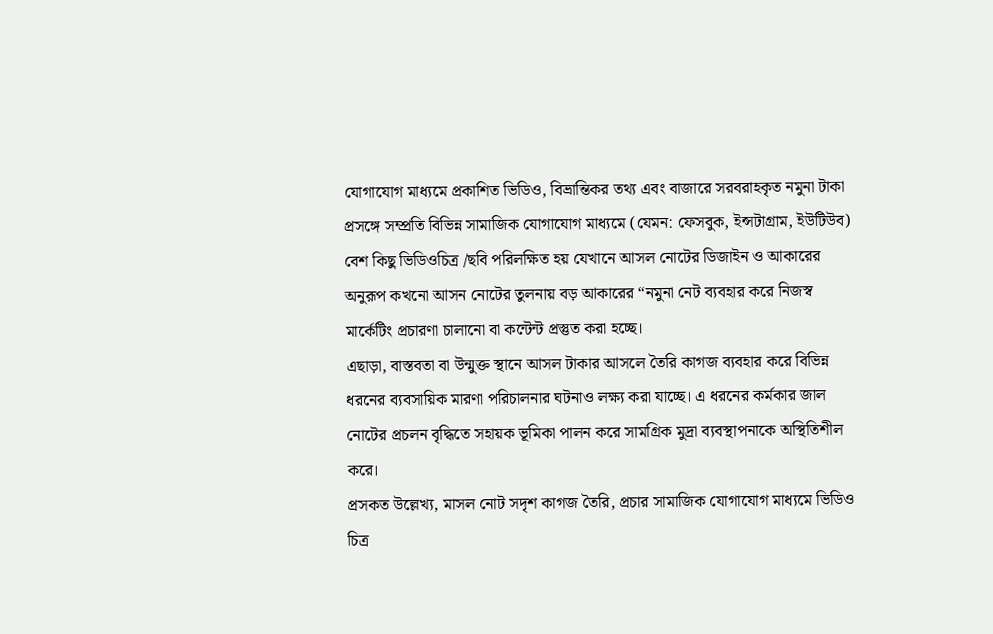যোগাযোগ মাধ্যমে প্রকাশিত ভিডিও, বিভ্রান্তিকর তথ্য এবং বাজারে সরবরাহকৃত নমুনা টাকা প্রসঙ্গে সম্প্রতি বিভিন্ন সামাজিক যোগাযোগ মাধ্যমে (যেমন: ফেসবুক, ইন্সটাগ্রাম, ইউটিউব) বেশ কিছু ভিডিওচিত্র /ছবি পরিলক্ষিত হয় যেখানে আসল নোটের ডিজাইন ও আকারের অনুরূপ কখনো আসন নোটের তুলনায় বড় আকারের “নমুনা নেট ব্যবহার করে নিজস্ব মার্কেটিং প্রচারণা চালানো বা কন্টেন্ট প্রস্তুত করা হচ্ছে।
এছাড়া, বাস্তবতা বা উন্মুক্ত স্থানে আসল টাকার আসলে তৈরি কাগজ ব্যবহার করে বিভিন্ন ধরনের ব্যবসায়িক মারণা পরিচালনার ঘটনাও লক্ষ্য করা যাচ্ছে। এ ধরনের কর্মকার জাল নোটের প্রচলন বৃদ্ধিতে সহায়ক ভূমিকা পালন করে সামগ্রিক মুদ্রা ব্যবস্থাপনাকে অস্থিতিশীল করে।
প্রসকত উল্লেখ্য, মাসল নোট সদৃশ কাগজ তৈরি, প্রচার সামাজিক যোগাযোগ মাধ্যমে ভিডিও চিত্র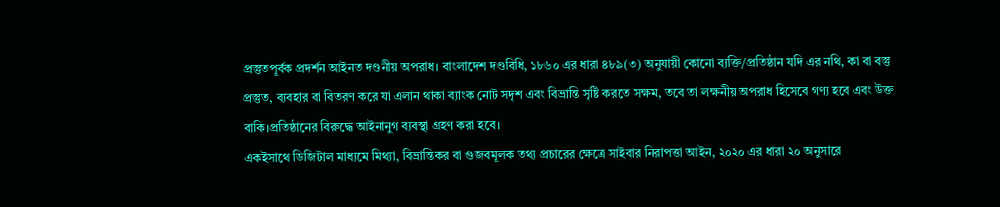প্রস্তুতপূর্বক প্ৰদৰ্শন আইনত দণ্ডনীয় অপরাধ। বাংলাদেশ দণ্ডবিধি, ১৮৬০ এর ধারা ৪৮৯(৩) অনুযায়ী কোনো ব্যক্তি/প্রতিষ্ঠান যদি এর নথি, কা বা বস্তু প্রস্তুত, ব্যবহার বা বিতরণ করে যা এলান থাকা ব্যাংক নোট সদৃশ এবং বিভ্রান্তি সৃষ্টি করতে সক্ষম, তবে তা লক্ষনীয় অপরাধ হিসেবে গণ্য হবে এবং উক্ত বাকি।প্রতিষ্ঠানের বিরুদ্ধে আইনানুগ ব্যবস্থা গ্রহণ করা হবে।
একইসাথে ডিজিটাল মাধ্যমে মিথ্যা, বিভ্রান্তিকর বা গুজবমূলক তথ্য প্রচারের ক্ষেত্রে সাইবার নিরাপত্তা আইন, ২০২০ এর ধারা ২০ অনুসারে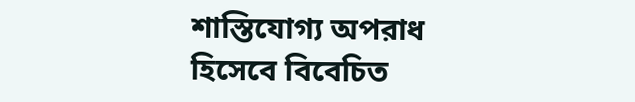শাস্তিযোগ্য অপরাধ হিসেবে বিবেচিত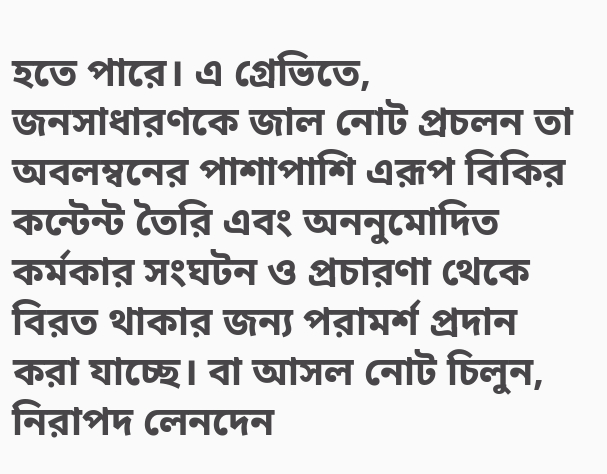হতে পারে। এ গ্রেভিতে, জনসাধারণকে জাল নোট প্রচলন তা অবলম্বনের পাশাপাশি এরূপ বিকির কন্টেন্ট তৈরি এবং অননুমোদিত কর্মকার সংঘটন ও প্রচারণা থেকে বিরত থাকার জন্য পরামর্শ প্রদান করা যাচ্ছে। বা আসল নোট চিলুন, নিরাপদ লেনদেন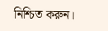নিশ্চিত করুন।